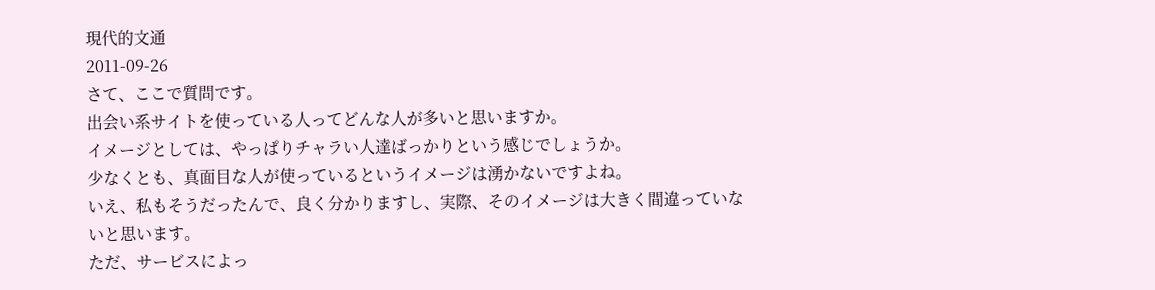現代的文通
2011-09-26
さて、ここで質問です。
出会い系サイトを使っている人ってどんな人が多いと思いますか。
イメージとしては、やっぱりチャラい人達ばっかりという感じでしょうか。
少なくとも、真面目な人が使っているというイメージは湧かないですよね。
いえ、私もそうだったんで、良く分かりますし、実際、そのイメージは大きく間違っていないと思います。
ただ、サービスによっ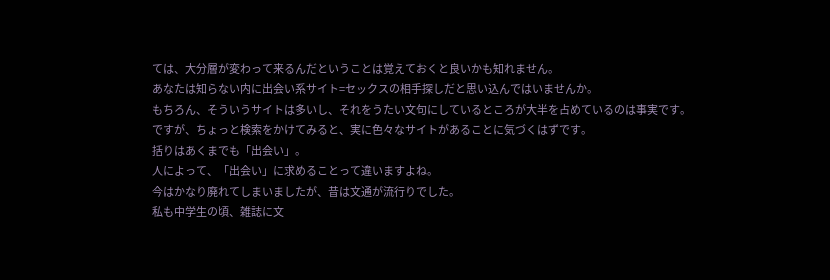ては、大分層が変わって来るんだということは覚えておくと良いかも知れません。
あなたは知らない内に出会い系サイト=セックスの相手探しだと思い込んではいませんか。
もちろん、そういうサイトは多いし、それをうたい文句にしているところが大半を占めているのは事実です。
ですが、ちょっと検索をかけてみると、実に色々なサイトがあることに気づくはずです。
括りはあくまでも「出会い」。
人によって、「出会い」に求めることって違いますよね。
今はかなり廃れてしまいましたが、昔は文通が流行りでした。
私も中学生の頃、雑誌に文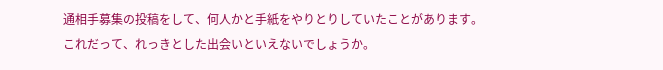通相手募集の投稿をして、何人かと手紙をやりとりしていたことがあります。
これだって、れっきとした出会いといえないでしょうか。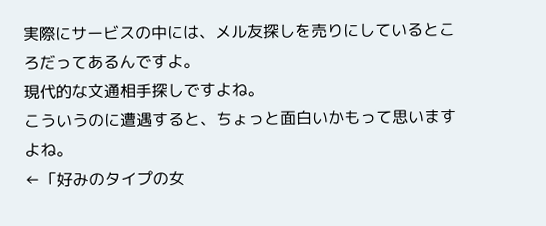実際にサービスの中には、メル友探しを売りにしているところだってあるんですよ。
現代的な文通相手探しですよね。
こういうのに遭遇すると、ちょっと面白いかもって思いますよね。
←「好みのタイプの女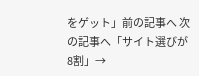をゲット」前の記事へ 次の記事へ「サイト選びが8割」→